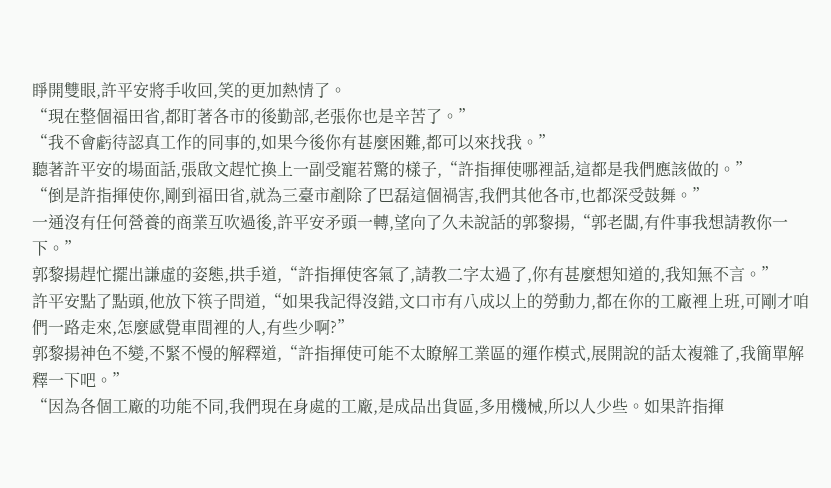睜開雙眼,許平安將手收回,笑的更加熱情了。
“現在整個福田省,都盯著各市的後勤部,老張你也是辛苦了。”
“我不會虧待認真工作的同事的,如果今後你有甚麼困難,都可以來找我。”
聽著許平安的場面話,張啟文趕忙換上一副受寵若驚的樣子,“許指揮使哪裡話,這都是我們應該做的。”
“倒是許指揮使你,剛到福田省,就為三臺市剷除了巴磊這個禍害,我們其他各市,也都深受鼓舞。”
一通沒有任何營養的商業互吹過後,許平安矛頭一轉,望向了久未說話的郭黎揚,“郭老闆,有件事我想請教你一下。”
郭黎揚趕忙擺出謙虛的姿態,拱手道,“許指揮使客氣了,請教二字太過了,你有甚麼想知道的,我知無不言。”
許平安點了點頭,他放下筷子問道,“如果我記得沒錯,文口市有八成以上的勞動力,都在你的工廠裡上班,可剛才咱們一路走來,怎麼感覺車間裡的人,有些少啊?”
郭黎揚神色不變,不緊不慢的解釋道,“許指揮使可能不太瞭解工業區的運作模式,展開說的話太複雜了,我簡單解釋一下吧。”
“因為各個工廠的功能不同,我們現在身處的工廠,是成品出貨區,多用機械,所以人少些。如果許指揮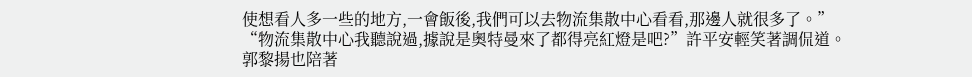使想看人多一些的地方,一會飯後,我們可以去物流集散中心看看,那邊人就很多了。”
“物流集散中心我聽說過,據說是奧特曼來了都得亮紅燈是吧?”許平安輕笑著調侃道。
郭黎揚也陪著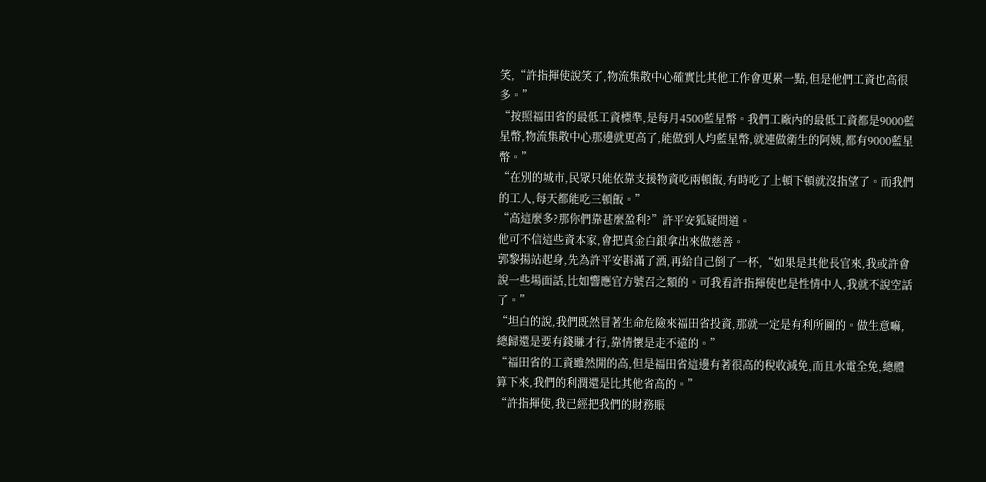笑,“許指揮使說笑了,物流集散中心確實比其他工作會更累一點,但是他們工資也高很多。”
“按照福田省的最低工資標準,是每月4500藍星幣。我們工廠內的最低工資都是9000藍星幣,物流集散中心那邊就更高了,能做到人均藍星幣,就連做衛生的阿姨,都有9000藍星幣。”
“在別的城市,民眾只能依靠支援物資吃兩頓飯,有時吃了上頓下頓就沒指望了。而我們的工人,每天都能吃三頓飯。”
“高這麼多?那你們靠甚麼盈利?”許平安狐疑問道。
他可不信這些資本家,會把真金白銀拿出來做慈善。
郭黎揚站起身,先為許平安斟滿了酒,再給自己倒了一杯,“如果是其他長官來,我或許會說一些場面話,比如響應官方號召之類的。可我看許指揮使也是性情中人,我就不說空話了。”
“坦白的說,我們既然冒著生命危險來福田省投資,那就一定是有利所圖的。做生意嘛,總歸還是要有錢賺才行,靠情懷是走不遠的。”
“福田省的工資雖然開的高,但是福田省這邊有著很高的稅收減免,而且水電全免,總體算下來,我們的利潤還是比其他省高的。”
“許指揮使,我已經把我們的財務賬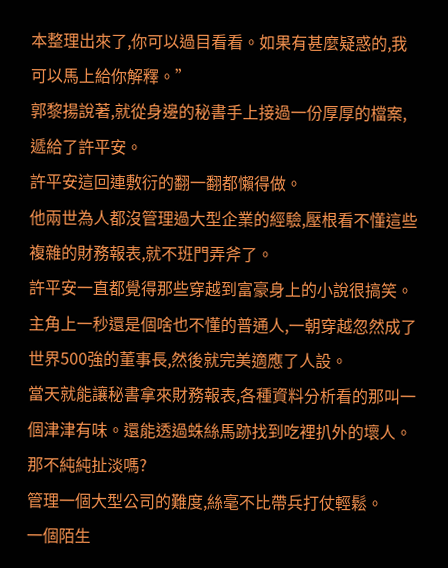本整理出來了,你可以過目看看。如果有甚麼疑惑的,我可以馬上給你解釋。”
郭黎揚說著,就從身邊的秘書手上接過一份厚厚的檔案,遞給了許平安。
許平安這回連敷衍的翻一翻都懶得做。
他兩世為人都沒管理過大型企業的經驗,壓根看不懂這些複雜的財務報表,就不班門弄斧了。
許平安一直都覺得那些穿越到富豪身上的小說很搞笑。
主角上一秒還是個啥也不懂的普通人,一朝穿越忽然成了世界500強的董事長,然後就完美適應了人設。
當天就能讓秘書拿來財務報表,各種資料分析看的那叫一個津津有味。還能透過蛛絲馬跡找到吃裡扒外的壞人。
那不純純扯淡嗎?
管理一個大型公司的難度,絲毫不比帶兵打仗輕鬆。
一個陌生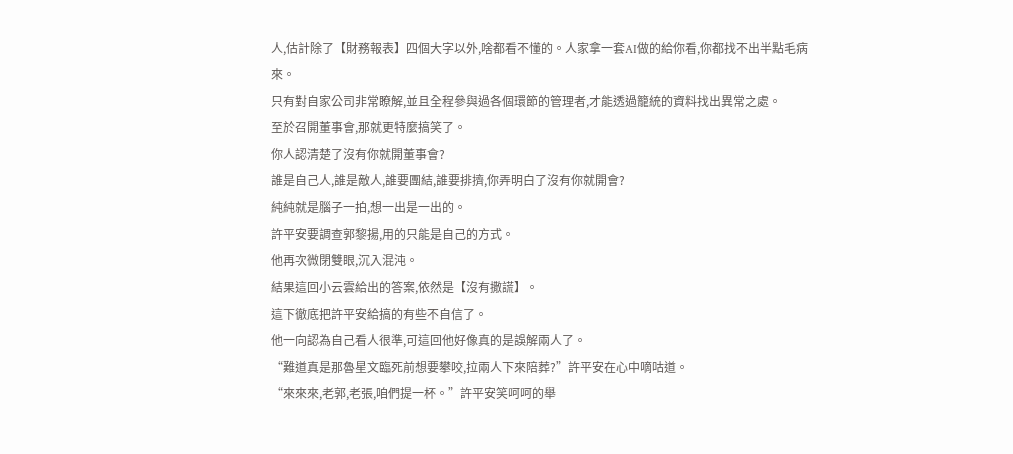人,估計除了【財務報表】四個大字以外,啥都看不懂的。人家拿一套AI做的給你看,你都找不出半點毛病來。
只有對自家公司非常瞭解,並且全程參與過各個環節的管理者,才能透過籠統的資料找出異常之處。
至於召開董事會,那就更特麼搞笑了。
你人認清楚了沒有你就開董事會?
誰是自己人,誰是敵人,誰要團結,誰要排擠,你弄明白了沒有你就開會?
純純就是腦子一拍,想一出是一出的。
許平安要調查郭黎揚,用的只能是自己的方式。
他再次微閉雙眼,沉入混沌。
結果這回小云雲給出的答案,依然是【沒有撒謊】。
這下徹底把許平安給搞的有些不自信了。
他一向認為自己看人很準,可這回他好像真的是誤解兩人了。
“難道真是那魯星文臨死前想要攀咬,拉兩人下來陪葬?”許平安在心中嘀咕道。
“來來來,老郭,老張,咱們提一杯。”許平安笑呵呵的舉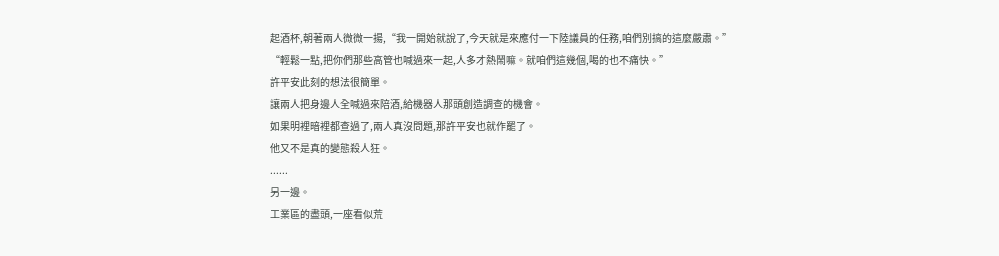起酒杯,朝著兩人微微一揚,“我一開始就說了,今天就是來應付一下陸議員的任務,咱們別搞的這麼嚴肅。”
“輕鬆一點,把你們那些高管也喊過來一起,人多才熱鬧嘛。就咱們這幾個,喝的也不痛快。”
許平安此刻的想法很簡單。
讓兩人把身邊人全喊過來陪酒,給機器人那頭創造調查的機會。
如果明裡暗裡都查過了,兩人真沒問題,那許平安也就作罷了。
他又不是真的變態殺人狂。
......
另一邊。
工業區的盡頭,一座看似荒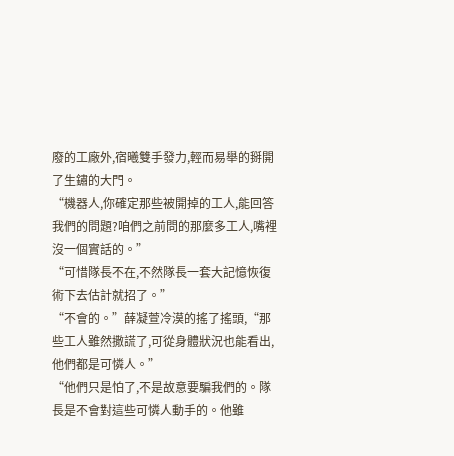廢的工廠外,宿曦雙手發力,輕而易舉的掰開了生鏽的大門。
“機器人,你確定那些被開掉的工人,能回答我們的問題?咱們之前問的那麼多工人,嘴裡沒一個實話的。”
“可惜隊長不在,不然隊長一套大記憶恢復術下去估計就招了。”
“不會的。”薛凝萱冷漠的搖了搖頭,“那些工人雖然撒謊了,可從身體狀況也能看出,他們都是可憐人。”
“他們只是怕了,不是故意要騙我們的。隊長是不會對這些可憐人動手的。他雖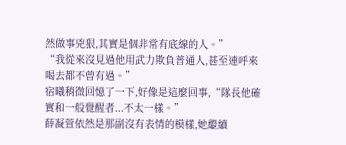然做事兇狠,其實是個非常有底線的人。”
“我從來沒見過他用武力欺負普通人,甚至連呼來喝去都不曾有過。”
宿曦稍微回憶了一下,好像是這麼回事,“隊長他確實和一般覺醒者...不太一樣。”
薛凝萱依然是那副沒有表情的模樣,她繼續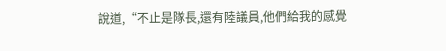說道,“不止是隊長,還有陸議員,他們給我的感覺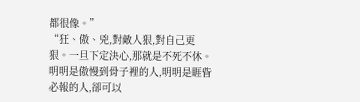都很像。”
“狂、傲、兇,對敵人狠,對自己更狠。一旦下定決心,那就是不死不休。明明是傲慢到骨子裡的人,明明是睚眥必報的人,卻可以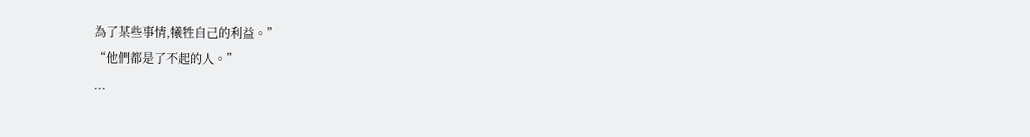為了某些事情,犧牲自己的利益。”
“他們都是了不起的人。”
...